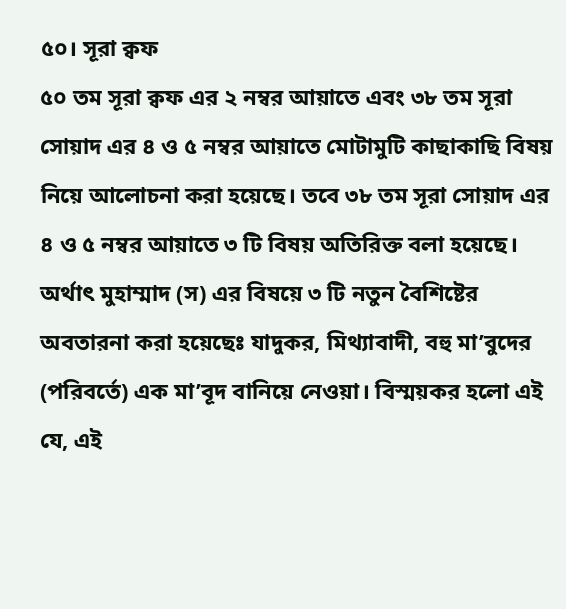৫০। সূরা ক্বফ
৫০ তম সূরা ক্বফ এর ২ নম্বর আয়াতে এবং ৩৮ তম সূরা সোয়াদ এর ৪ ও ৫ নম্বর আয়াতে মোটামুটি কাছাকাছি বিষয় নিয়ে আলোচনা করা হয়েছে। তবে ৩৮ তম সূরা সোয়াদ এর ৪ ও ৫ নম্বর আয়াতে ৩ টি বিষয় অতিরিক্ত বলা হয়েছে। অর্থাৎ মুহাম্মাদ (স) এর বিষয়ে ৩ টি নতুন বৈশিষ্টের অবতারনা করা হয়েছেঃ যাদুকর, মিথ্যাবাদী, বহু মা’বুদের (পরিবর্তে) এক মা’বূদ বানিয়ে নেওয়া। বিস্ময়কর হলো এই যে, এই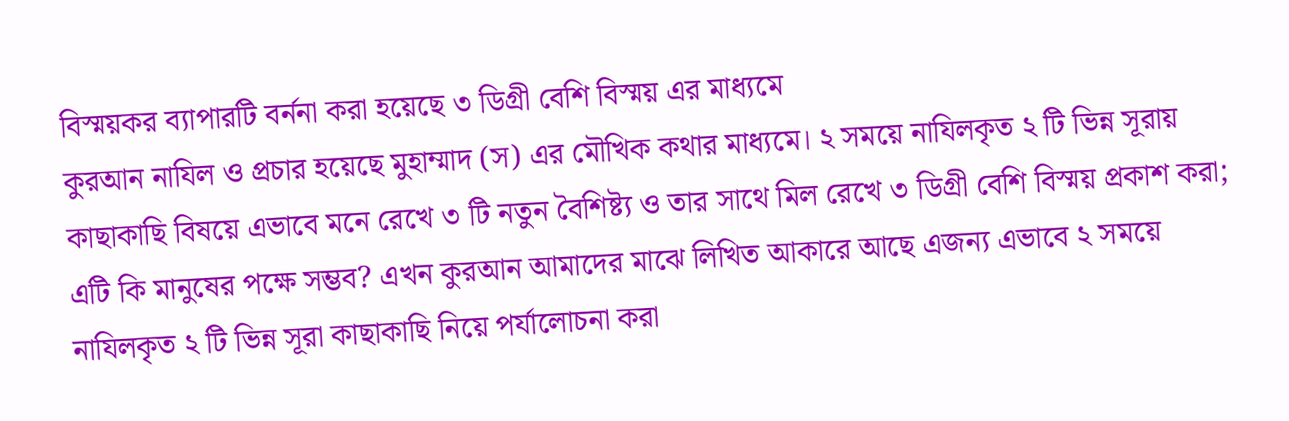বিস্ময়কর ব্যাপারটি বর্ননা করা হয়েছে ৩ ডিগ্রী বেশি বিস্ময় এর মাধ্যমে
কুরআন নাযিল ও প্রচার হয়েছে মুহাম্মাদ (স) এর মৌখিক কথার মাধ্যমে। ২ সময়ে নাযিলকৃত ২ টি ভিন্ন সূরায় কাছাকাছি বিষয়ে এভাবে মনে রেখে ৩ টি নতুন বৈশিষ্ট্য ও তার সাথে মিল রেখে ৩ ডিগ্রী বেশি বিস্ময় প্রকাশ করা; এটি কি মানুষের পক্ষে সম্ভব? এখন কুরআন আমাদের মাঝে লিখিত আকারে আছে এজন্য এভাবে ২ সময়ে নাযিলকৃত ২ টি ভিন্ন সূরা কাছাকাছি নিয়ে পর্যালোচনা করা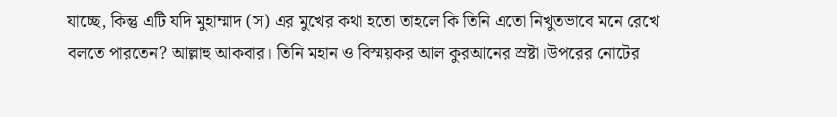যাচ্ছে, কিন্তু এটি যদি মুহাম্মাদ (স) এর মুখের কথা হতো তাহলে কি তিনি এতো নিখুতভাবে মনে রেখে বলতে পারতেন? আল্লাহু আকবার। তিনি মহান ও বিস্ময়কর আল কুরআনের স্রষ্টা।উপরের নোটের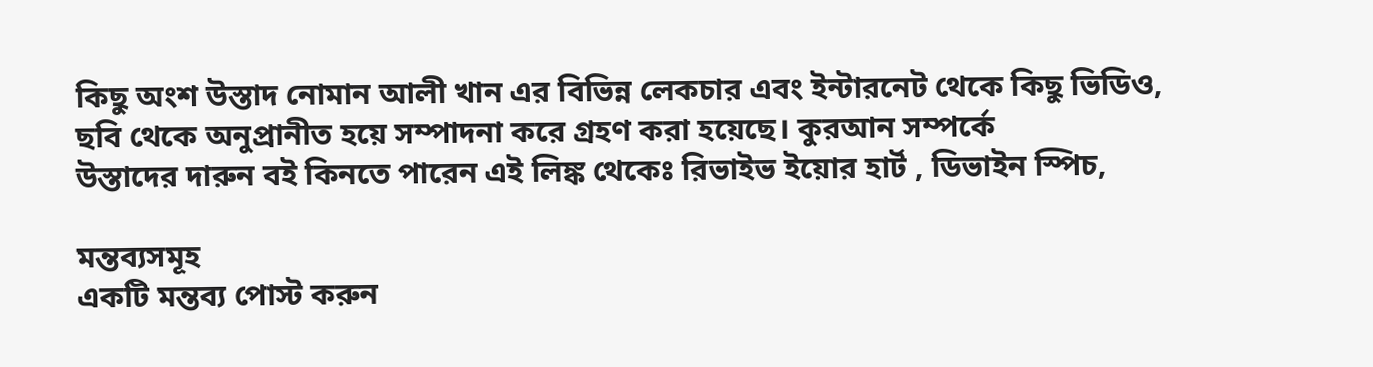কিছু অংশ উস্তাদ নোমান আলী খান এর বিভিন্ন লেকচার এবং ইন্টারনেট থেকে কিছু ভিডিও, ছবি থেকে অনুপ্রানীত হয়ে সম্পাদনা করে গ্রহণ করা হয়েছে। কুরআন সম্পর্কে
উস্তাদের দারুন বই কিনতে পারেন এই লিঙ্ক থেকেঃ রিভাইভ ইয়োর হার্ট , ডিভাইন স্পিচ,

মন্তব্যসমূহ
একটি মন্তব্য পোস্ট করুন